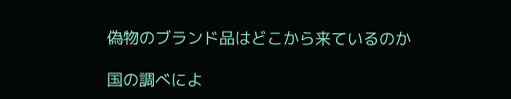偽物のブランド品はどこから来ているのか

国の調べによ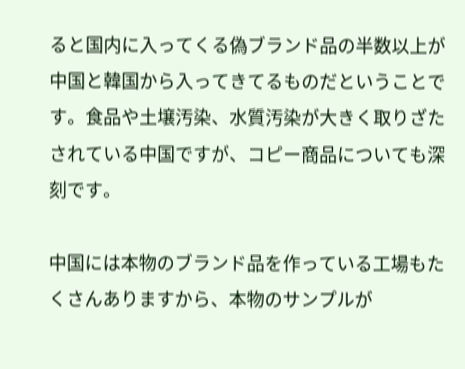ると国内に入ってくる偽ブランド品の半数以上が中国と韓国から入ってきてるものだということです。食品や土壌汚染、水質汚染が大きく取りざたされている中国ですが、コピー商品についても深刻です。

中国には本物のブランド品を作っている工場もたくさんありますから、本物のサンプルが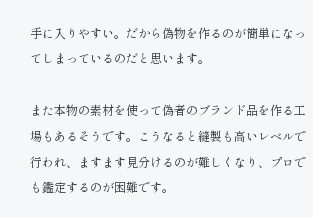手に入りやすい。だから偽物を作るのが簡単になってしまっているのだと思います。

また本物の素材を使って偽者のブランド品を作る工場もあるそうです。こうなると縫製も高いレベルで行われ、ますます見分けるのが難しくなり、プロでも鑑定するのが困難です。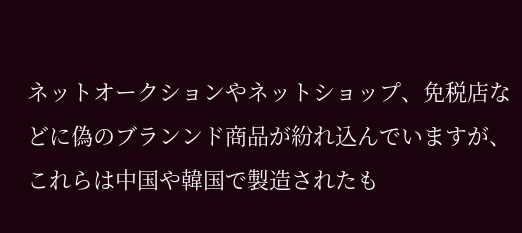ネットオークションやネットショップ、免税店などに偽のブランンド商品が紛れ込んでいますが、これらは中国や韓国で製造されたも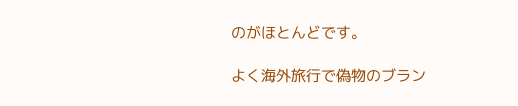のがほとんどです。

よく海外旅行で偽物のブラン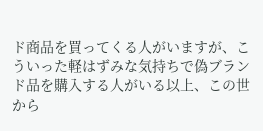ド商品を買ってくる人がいますが、こういった軽はずみな気持ちで偽ブランド品を購入する人がいる以上、この世から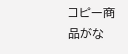コピー商品がな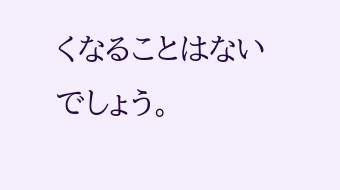くなることはないでしょう。